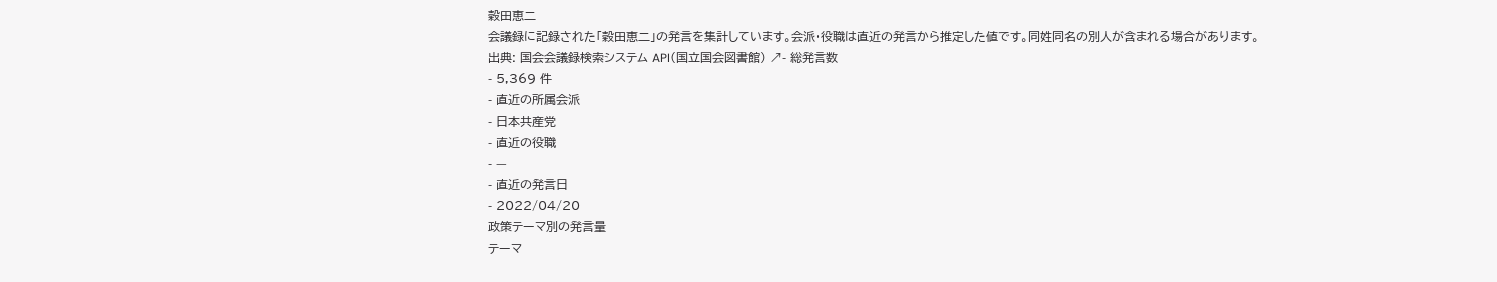穀田恵二
会議録に記録された「穀田恵二」の発言を集計しています。会派・役職は直近の発言から推定した値です。同姓同名の別人が含まれる場合があります。
出典: 国会会議録検索システム API(国立国会図書館) ↗- 総発言数
- 5,369 件
- 直近の所属会派
- 日本共産党
- 直近の役職
- —
- 直近の発言日
- 2022/04/20
政策テーマ別の発言量
テーマ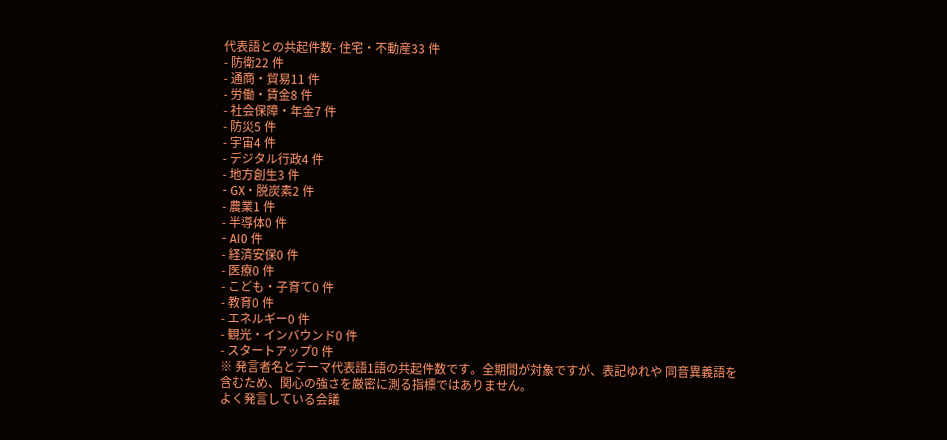代表語との共起件数- 住宅・不動産33 件
- 防衛22 件
- 通商・貿易11 件
- 労働・賃金8 件
- 社会保障・年金7 件
- 防災5 件
- 宇宙4 件
- デジタル行政4 件
- 地方創生3 件
- GX・脱炭素2 件
- 農業1 件
- 半導体0 件
- AI0 件
- 経済安保0 件
- 医療0 件
- こども・子育て0 件
- 教育0 件
- エネルギー0 件
- 観光・インバウンド0 件
- スタートアップ0 件
※ 発言者名とテーマ代表語1語の共起件数です。全期間が対象ですが、表記ゆれや 同音異義語を含むため、関心の強さを厳密に測る指標ではありません。
よく発言している会議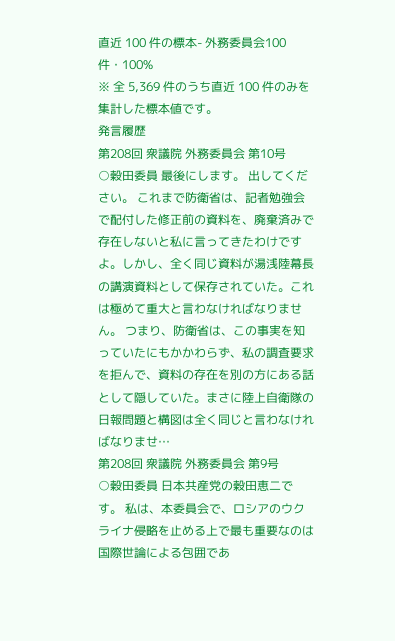直近 100 件の標本- 外務委員会100 件・100%
※ 全 5,369 件のうち直近 100 件のみを集計した標本値です。
発言履歴
第208回 衆議院 外務委員会 第10号
○穀田委員 最後にします。 出してください。 これまで防衛省は、記者勉強会で配付した修正前の資料を、廃棄済みで存在しないと私に言ってきたわけですよ。しかし、全く同じ資料が湯浅陸幕長の講演資料として保存されていた。これは極めて重大と言わなければなりません。 つまり、防衛省は、この事実を知っていたにもかかわらず、私の調査要求を拒んで、資料の存在を別の方にある話として隠していた。まさに陸上自衛隊の日報問題と構図は全く同じと言わなければなりませ…
第208回 衆議院 外務委員会 第9号
○穀田委員 日本共産党の穀田恵二です。 私は、本委員会で、ロシアのウクライナ侵略を止める上で最も重要なのは国際世論による包囲であ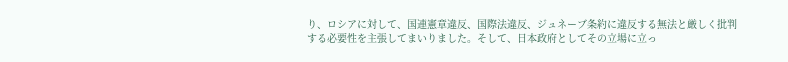り、ロシアに対して、国連憲章違反、国際法違反、ジュネーブ条約に違反する無法と厳しく批判する必要性を主張してまいりました。そして、日本政府としてその立場に立っ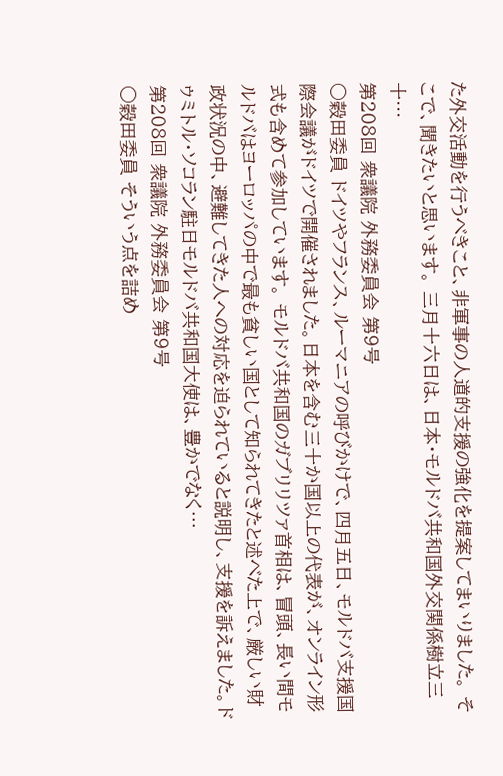た外交活動を行うべきこと、非軍事の人道的支援の強化を提案してまいりました。 そこで、聞きたいと思います。 三月十六日は、日本・モルドバ共和国外交関係樹立三十…
第208回 衆議院 外務委員会 第9号
○穀田委員 ドイツやフランス、ルーマニアの呼びかけで、四月五日、モルドバ支援国際会議がドイツで開催されました。日本を含む三十か国以上の代表が、オンライン形式も含めて参加しています。 モルドバ共和国のガブリリツァ首相は、冒頭、長い間モルドバはヨーロッパの中で最も貧しい国として知られてきたと述べた上で、厳しい財政状況の中、避難してきた人への対応を迫られていると説明し、支援を訴えました。ドゥミトル・ソコラン駐日モルドバ共和国大使は、豊かでなく…
第208回 衆議院 外務委員会 第9号
○穀田委員 そういう点を詰め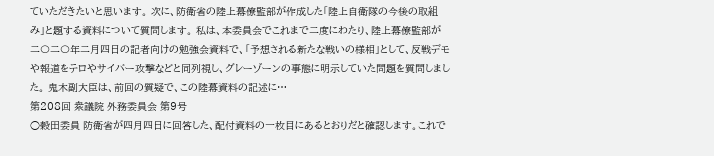ていただきたいと思います。 次に、防衛省の陸上幕僚監部が作成した「陸上自衛隊の今後の取組み」と題する資料について質問します。 私は、本委員会でこれまで二度にわたり、陸上幕僚監部が二〇二〇年二月四日の記者向けの勉強会資料で、「予想される新たな戦いの様相」として、反戦デモや報道をテロやサイバー攻撃などと同列視し、グレーゾーンの事態に明示していた問題を質問しました。 鬼木副大臣は、前回の質疑で、この陸幕資料の記述に…
第208回 衆議院 外務委員会 第9号
○穀田委員 防衛省が四月四日に回答した、配付資料の一枚目にあるとおりだと確認します。これで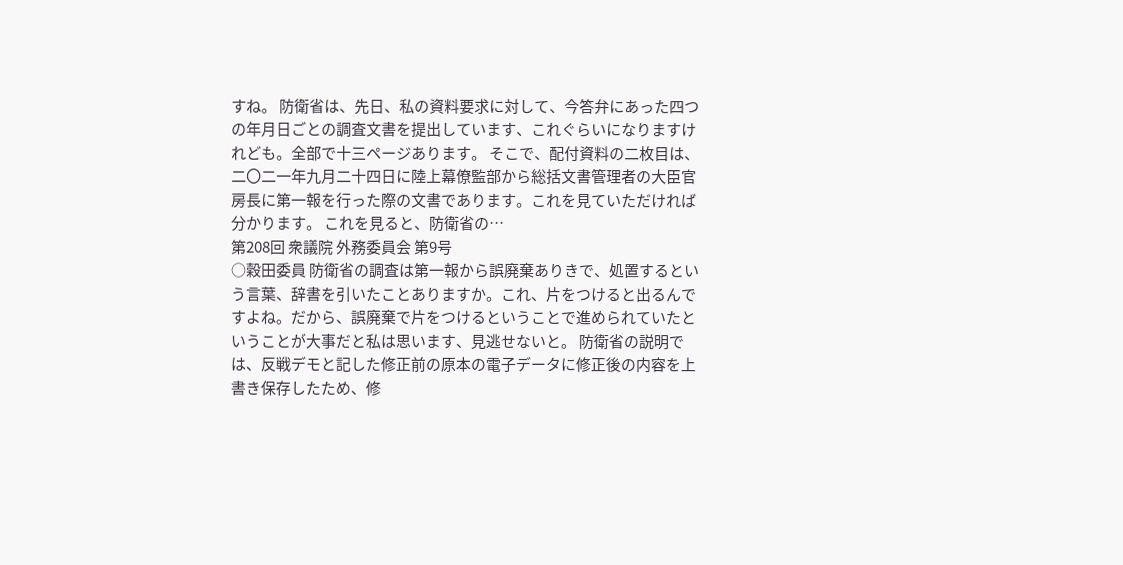すね。 防衛省は、先日、私の資料要求に対して、今答弁にあった四つの年月日ごとの調査文書を提出しています、これぐらいになりますけれども。全部で十三ページあります。 そこで、配付資料の二枚目は、二〇二一年九月二十四日に陸上幕僚監部から総括文書管理者の大臣官房長に第一報を行った際の文書であります。これを見ていただければ分かります。 これを見ると、防衛省の…
第208回 衆議院 外務委員会 第9号
○穀田委員 防衛省の調査は第一報から誤廃棄ありきで、処置するという言葉、辞書を引いたことありますか。これ、片をつけると出るんですよね。だから、誤廃棄で片をつけるということで進められていたということが大事だと私は思います、見逃せないと。 防衛省の説明では、反戦デモと記した修正前の原本の電子データに修正後の内容を上書き保存したため、修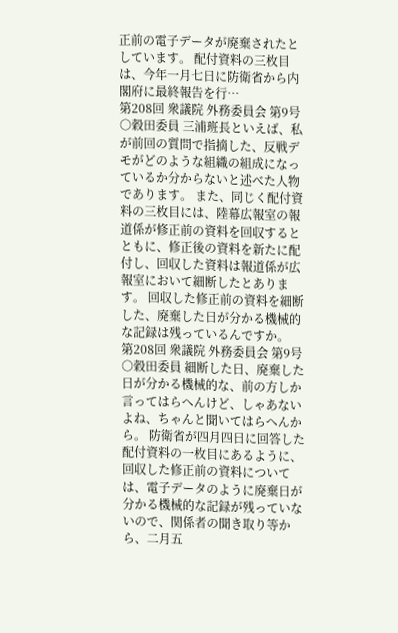正前の電子データが廃棄されたとしています。 配付資料の三枚目は、今年一月七日に防衛省から内閣府に最終報告を行…
第208回 衆議院 外務委員会 第9号
○穀田委員 三浦班長といえば、私が前回の質問で指摘した、反戦デモがどのような組織の組成になっているか分からないと述べた人物であります。 また、同じく配付資料の三枚目には、陸幕広報室の報道係が修正前の資料を回収するとともに、修正後の資料を新たに配付し、回収した資料は報道係が広報室において細断したとあります。 回収した修正前の資料を細断した、廃棄した日が分かる機械的な記録は残っているんですか。
第208回 衆議院 外務委員会 第9号
○穀田委員 細断した日、廃棄した日が分かる機械的な、前の方しか言ってはらへんけど、しゃあないよね、ちゃんと聞いてはらへんから。 防衛省が四月四日に回答した配付資料の一枚目にあるように、回収した修正前の資料については、電子データのように廃棄日が分かる機械的な記録が残っていないので、関係者の聞き取り等から、二月五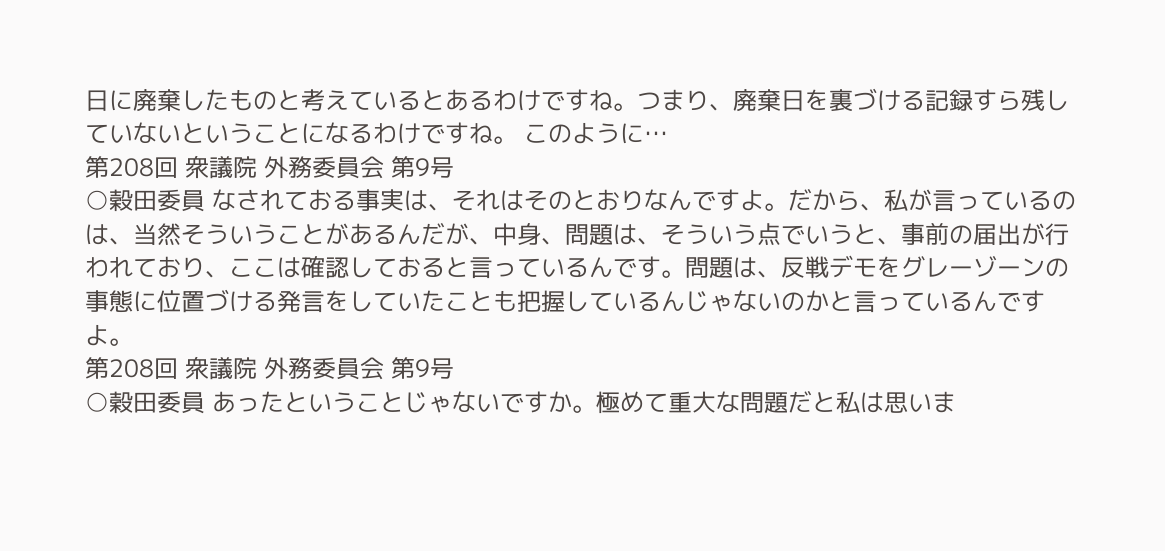日に廃棄したものと考えているとあるわけですね。つまり、廃棄日を裏づける記録すら残していないということになるわけですね。 このように…
第208回 衆議院 外務委員会 第9号
○穀田委員 なされておる事実は、それはそのとおりなんですよ。だから、私が言っているのは、当然そういうことがあるんだが、中身、問題は、そういう点でいうと、事前の届出が行われており、ここは確認しておると言っているんです。問題は、反戦デモをグレーゾーンの事態に位置づける発言をしていたことも把握しているんじゃないのかと言っているんですよ。
第208回 衆議院 外務委員会 第9号
○穀田委員 あったということじゃないですか。極めて重大な問題だと私は思いま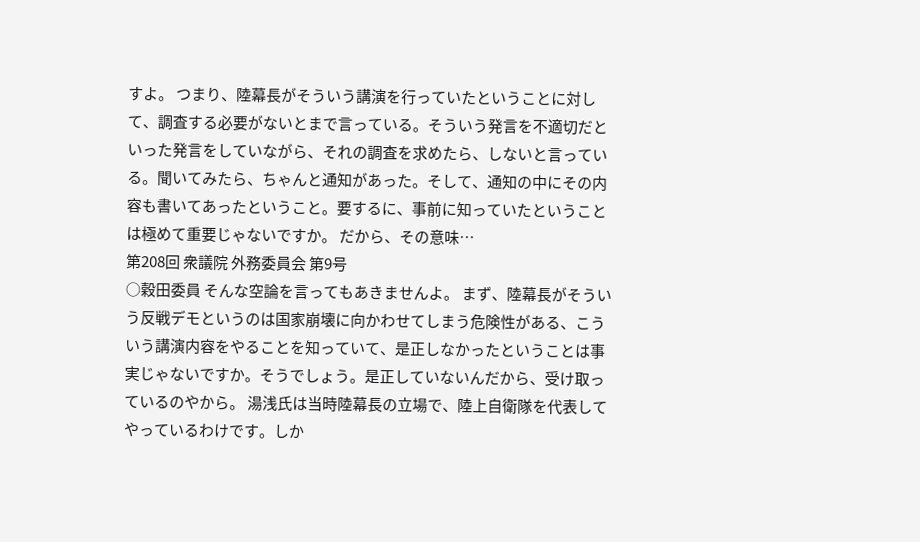すよ。 つまり、陸幕長がそういう講演を行っていたということに対して、調査する必要がないとまで言っている。そういう発言を不適切だといった発言をしていながら、それの調査を求めたら、しないと言っている。聞いてみたら、ちゃんと通知があった。そして、通知の中にその内容も書いてあったということ。要するに、事前に知っていたということは極めて重要じゃないですか。 だから、その意味…
第208回 衆議院 外務委員会 第9号
○穀田委員 そんな空論を言ってもあきませんよ。 まず、陸幕長がそういう反戦デモというのは国家崩壊に向かわせてしまう危険性がある、こういう講演内容をやることを知っていて、是正しなかったということは事実じゃないですか。そうでしょう。是正していないんだから、受け取っているのやから。 湯浅氏は当時陸幕長の立場で、陸上自衛隊を代表してやっているわけです。しか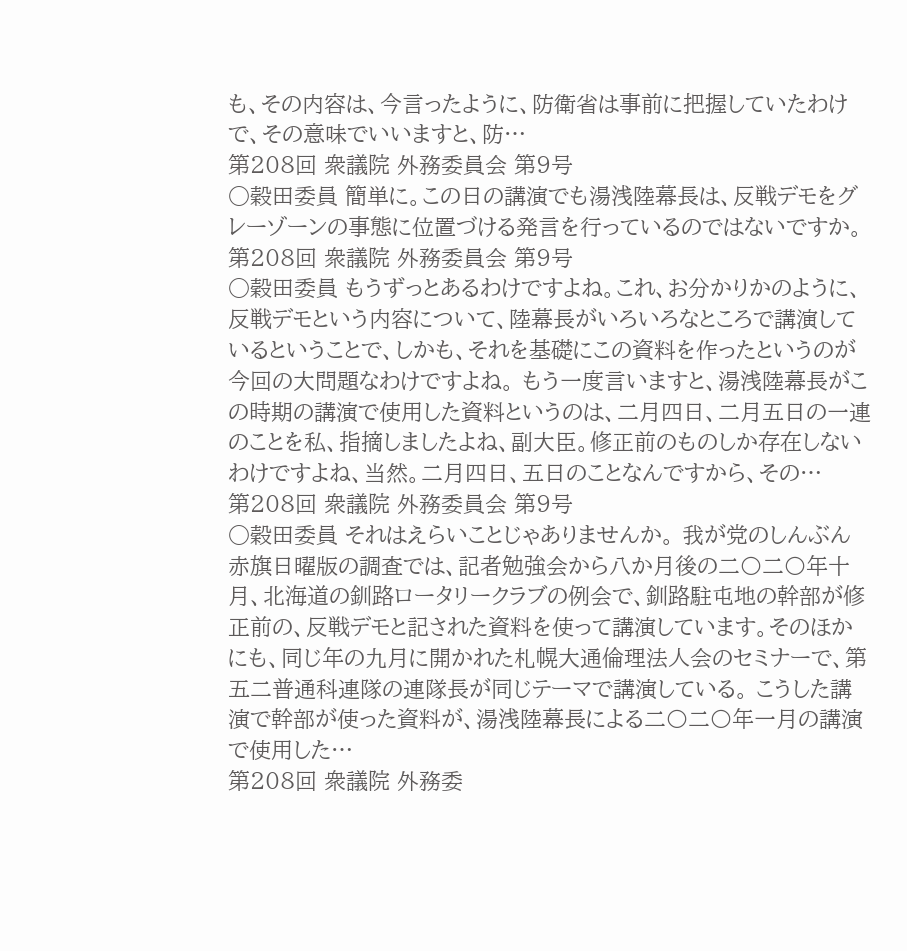も、その内容は、今言ったように、防衛省は事前に把握していたわけで、その意味でいいますと、防…
第208回 衆議院 外務委員会 第9号
○穀田委員 簡単に。この日の講演でも湯浅陸幕長は、反戦デモをグレーゾーンの事態に位置づける発言を行っているのではないですか。
第208回 衆議院 外務委員会 第9号
○穀田委員 もうずっとあるわけですよね。これ、お分かりかのように、反戦デモという内容について、陸幕長がいろいろなところで講演しているということで、しかも、それを基礎にこの資料を作ったというのが今回の大問題なわけですよね。 もう一度言いますと、湯浅陸幕長がこの時期の講演で使用した資料というのは、二月四日、二月五日の一連のことを私、指摘しましたよね、副大臣。修正前のものしか存在しないわけですよね、当然。二月四日、五日のことなんですから、その…
第208回 衆議院 外務委員会 第9号
○穀田委員 それはえらいことじゃありませんか。 我が党のしんぶん赤旗日曜版の調査では、記者勉強会から八か月後の二〇二〇年十月、北海道の釧路ロータリークラブの例会で、釧路駐屯地の幹部が修正前の、反戦デモと記された資料を使って講演しています。そのほかにも、同じ年の九月に開かれた札幌大通倫理法人会のセミナーで、第五二普通科連隊の連隊長が同じテーマで講演している。 こうした講演で幹部が使った資料が、湯浅陸幕長による二〇二〇年一月の講演で使用した…
第208回 衆議院 外務委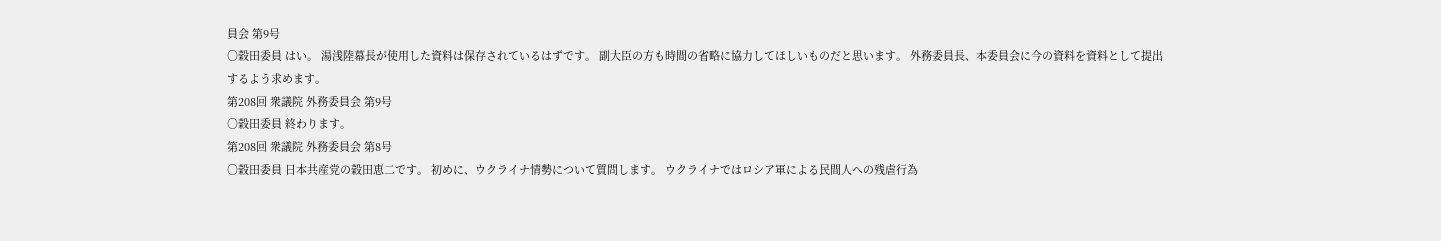員会 第9号
○穀田委員 はい。 湯浅陸幕長が使用した資料は保存されているはずです。 副大臣の方も時間の省略に協力してほしいものだと思います。 外務委員長、本委員会に今の資料を資料として提出するよう求めます。
第208回 衆議院 外務委員会 第9号
○穀田委員 終わります。
第208回 衆議院 外務委員会 第8号
○穀田委員 日本共産党の穀田恵二です。 初めに、ウクライナ情勢について質問します。 ウクライナではロシア軍による民間人への残虐行為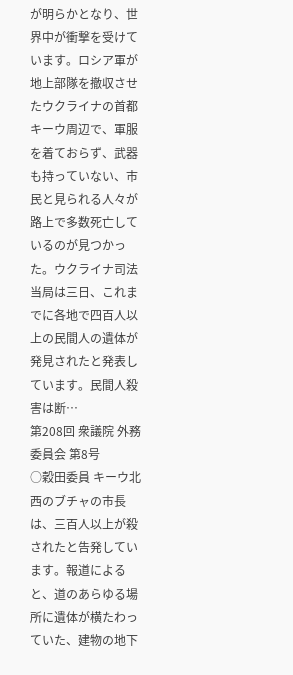が明らかとなり、世界中が衝撃を受けています。ロシア軍が地上部隊を撤収させたウクライナの首都キーウ周辺で、軍服を着ておらず、武器も持っていない、市民と見られる人々が路上で多数死亡しているのが見つかった。ウクライナ司法当局は三日、これまでに各地で四百人以上の民間人の遺体が発見されたと発表しています。民間人殺害は断…
第208回 衆議院 外務委員会 第8号
○穀田委員 キーウ北西のブチャの市長は、三百人以上が殺されたと告発しています。報道によると、道のあらゆる場所に遺体が横たわっていた、建物の地下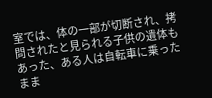室では、体の一部が切断され、拷問されたと見られる子供の遺体もあった、ある人は自転車に乗ったまま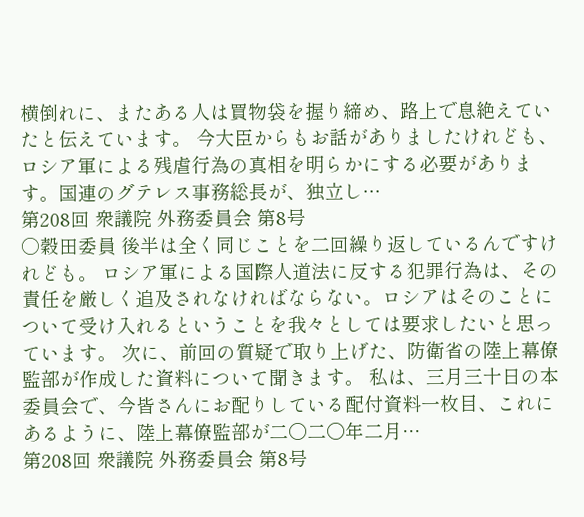横倒れに、またある人は買物袋を握り締め、路上で息絶えていたと伝えています。 今大臣からもお話がありましたけれども、ロシア軍による残虐行為の真相を明らかにする必要があります。国連のグテレス事務総長が、独立し…
第208回 衆議院 外務委員会 第8号
○穀田委員 後半は全く同じことを二回繰り返しているんですけれども。 ロシア軍による国際人道法に反する犯罪行為は、その責任を厳しく追及されなければならない。ロシアはそのことについて受け入れるということを我々としては要求したいと思っています。 次に、前回の質疑で取り上げた、防衛省の陸上幕僚監部が作成した資料について聞きます。 私は、三月三十日の本委員会で、今皆さんにお配りしている配付資料一枚目、これにあるように、陸上幕僚監部が二〇二〇年二月…
第208回 衆議院 外務委員会 第8号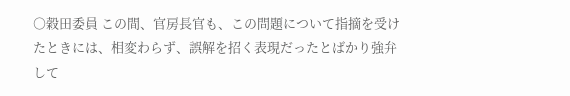○穀田委員 この間、官房長官も、この問題について指摘を受けたときには、相変わらず、誤解を招く表現だったとばかり強弁して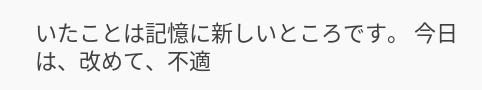いたことは記憶に新しいところです。 今日は、改めて、不適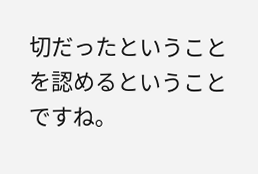切だったということを認めるということですね。